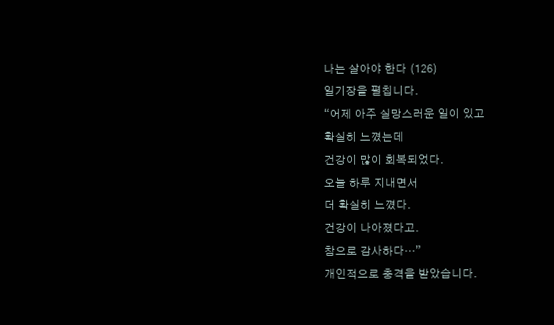나는 살아야 한다 (126)
일기장을 펼칩니다.
“어제 아주 실망스러운 일이 있고
확실히 느꼈는데
건강이 많이 회복되었다.
오늘 하루 지내면서
더 확실히 느꼈다.
건강이 나아졌다고.
참으로 감사하다…”
개인적으로 충격을 받았습니다.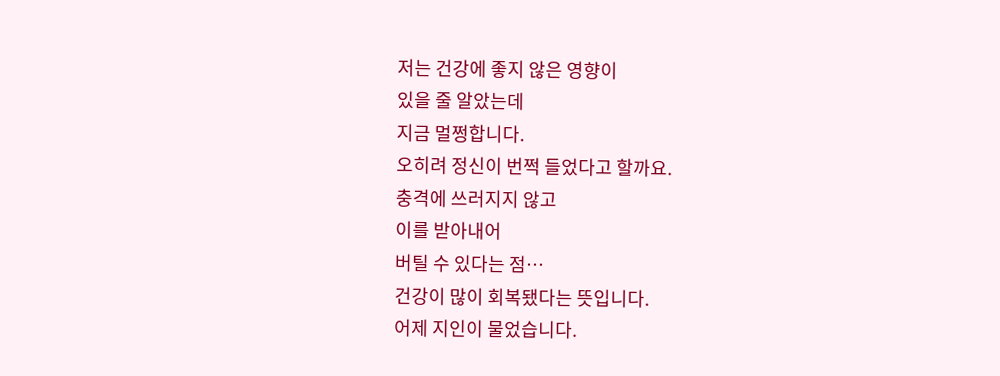저는 건강에 좋지 않은 영향이
있을 줄 알았는데
지금 멀쩡합니다.
오히려 정신이 번쩍 들었다고 할까요.
충격에 쓰러지지 않고
이를 받아내어
버틸 수 있다는 점…
건강이 많이 회복됐다는 뜻입니다.
어제 지인이 물었습니다.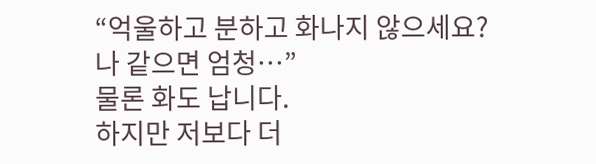“억울하고 분하고 화나지 않으세요?
나 같으면 엄청…”
물론 화도 납니다.
하지만 저보다 더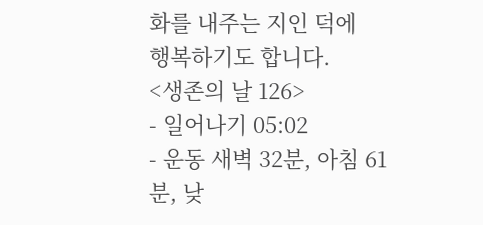화를 내주는 지인 덕에
행복하기도 합니다.
<생존의 날 126>
- 일어나기 05:02
- 운동 새벽 32분, 아침 61분, 낮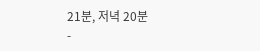21분, 저녁 20분
-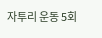자투리 운동 5회